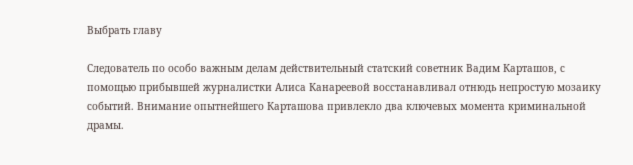Выбрать главу

Следователь по особо важным делам действительный статский советник Вадим Карташов, с помощью прибывшей журналистки Алиса Канареевой восстанавливал отнюдь непростую мозаику событий. Внимание опытнейшего Карташова привлекло два ключевых момента криминальной драмы.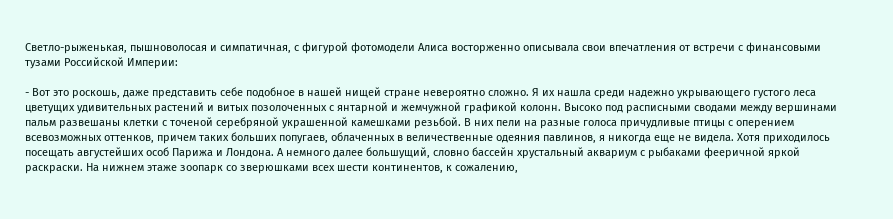Светло-рыженькая, пышноволосая и симпатичная, с фигурой фотомодели Алиса восторженно описывала свои впечатления от встречи с финансовыми тузами Российской Империи:

- Вот это роскошь, даже представить себе подобное в нашей нищей стране невероятно сложно. Я их нашла среди надежно укрывающего густого леса цветущих удивительных растений и витых позолоченных с янтарной и жемчужной графикой колонн. Высоко под расписными сводами между вершинами пальм развешаны клетки с точеной серебряной украшенной камешками резьбой. В них пели на разные голоса причудливые птицы с оперением всевозможных оттенков, причем таких больших попугаев, облаченных в величественные одеяния павлинов, я никогда еще не видела. Хотя приходилось посещать августейших особ Парижа и Лондона. А немного далее большущий, словно бассейн хрустальный аквариум с рыбаками фееричной яркой раскраски. На нижнем этаже зоопарк со зверюшками всех шести континентов, к сожалению,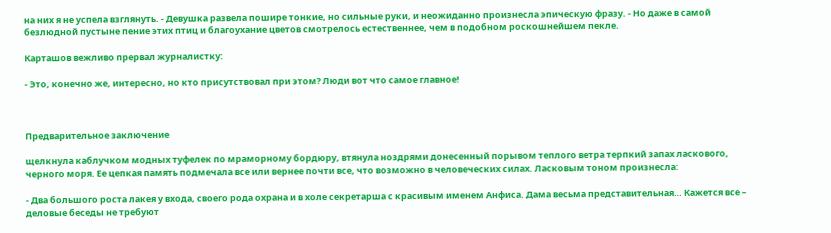на них я не успела взглянуть. - Девушка развела пошире тонкие, но сильные руки, и неожиданно произнесла эпическую фразу. - Но даже в самой безлюдной пустыне пение этих птиц и благоухание цветов смотрелось естественнее, чем в подобном роскошнейшем пекле.

Карташов вежливо прервал журналистку:

- Это, конечно же, интересно, но кто присутствовал при этом? Люди вот что самое главное!



Предварительное заключение

щелкнула каблучком модных туфелек по мраморному бордюру, втянула ноздрями донесенный порывом теплого ветра терпкий запах ласкового, черного моря. Ее цепкая память подмечала все или вернее почти все, что возможно в человеческих силах. Ласковым тоном произнесла:

- Два большого роста лакея у входа, своего рода охрана и в холе секретарша с красивым именем Анфиса. Дама весьма представительная… Кажется все – деловые беседы не требуют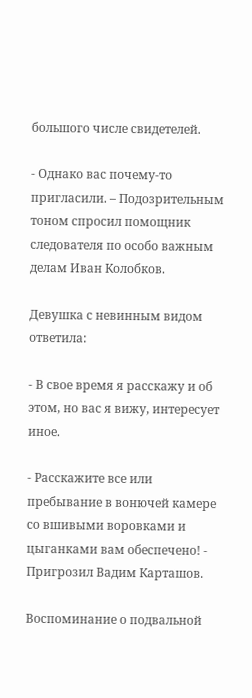большого числе свидетелей.

- Однако вас почему-то пригласили. – Подозрительным тоном спросил помощник следователя по особо важным делам Иван Колобков.

Девушка с невинным видом ответила:

- В свое время я расскажу и об этом, но вас я вижу, интересует иное.

- Расскажите все или пребывание в вонючей камере со вшивыми воровками и цыганками вам обеспечено! - Пригрозил Вадим Карташов.

Воспоминание о подвальной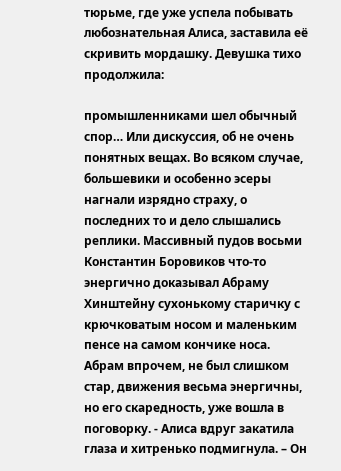тюрьме, где уже успела побывать любознательная Алиса, заставила её скривить мордашку. Девушка тихо продолжила:

промышленниками шел обычный спор… Или дискуссия, об не очень понятных вещах. Во всяком случае, большевики и особенно эсеры нагнали изрядно страху, о последних то и дело слышались реплики. Массивный пудов восьми Константин Боровиков что-то энергично доказывал Абраму Хинштейну сухонькому старичку с крючковатым носом и маленьким пенсе на самом кончике носа. Абрам впрочем, не был слишком стар, движения весьма энергичны, но его скаредность, уже вошла в поговорку. - Алиса вдруг закатила глаза и хитренько подмигнула. – Он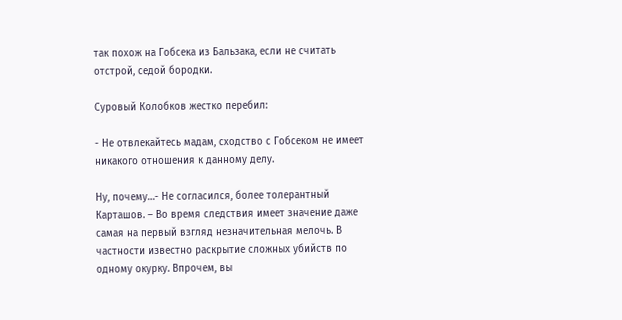так похож на Гобсека из Бальзака, если не считать отстрой, седой бородки.

Суровый Колобков жестко перебил:

- Не отвлекайтесь мадам, сходство с Гобсеком не имеет никакого отношения к данному делу.

Ну, почему…- Не согласился, более толерантный Карташов. – Во время следствия имеет значение даже самая на первый взгляд незначительная мелочь. В частности известно раскрытие сложных убийств по одному окурку. Впрочем, вы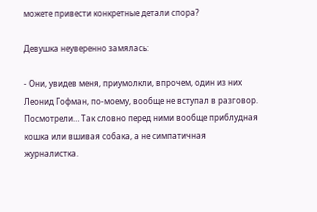можете привести конкретные детали спора?

Девушка неуверенно замялась:

- Они, увидев меня, приумолкли, впрочем, один из них Леонид Гофман, по-моему, вообще не вступал в разговор. Посмотрели… Так словно перед ними вообще приблудная кошка или вшивая собака, а не симпатичная журналистка.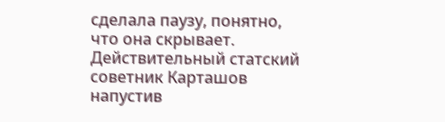сделала паузу, понятно, что она скрывает. Действительный статский советник Карташов напустив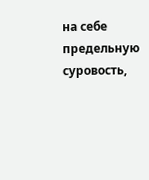на себе предельную суровость,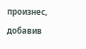произнес, добавив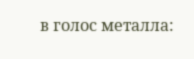в голос металла: